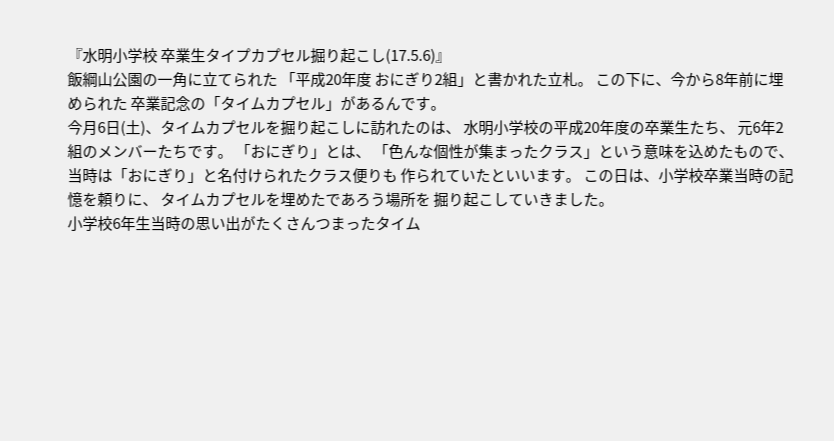『水明小学校 卒業生タイプカプセル掘り起こし(17.5.6)』
飯綱山公園の一角に立てられた 「平成20年度 おにぎり2組」と書かれた立札。 この下に、今から8年前に埋められた 卒業記念の「タイムカプセル」があるんです。
今月6日(土)、タイムカプセルを掘り起こしに訪れたのは、 水明小学校の平成20年度の卒業生たち、 元6年2組のメンバーたちです。 「おにぎり」とは、 「色んな個性が集まったクラス」という意味を込めたもので、 当時は「おにぎり」と名付けられたクラス便りも 作られていたといいます。 この日は、小学校卒業当時の記憶を頼りに、 タイムカプセルを埋めたであろう場所を 掘り起こしていきました。
小学校6年生当時の思い出がたくさんつまったタイム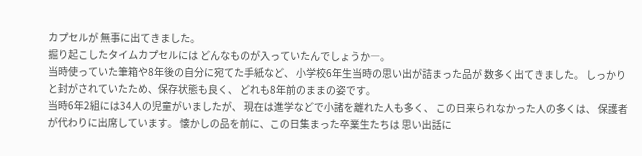カプセルが 無事に出てきました。
掘り起こしたタイムカプセルには どんなものが入っていたんでしょうか―。
当時使っていた筆箱や8年後の自分に宛てた手紙など、 小学校6年生当時の思い出が詰まった品が 数多く出てきました。 しっかりと封がされていたため、保存状態も良く、 どれも8年前のままの姿です。
当時6年2組には34人の児童がいましたが、 現在は進学などで小諸を離れた人も多く、 この日来られなかった人の多くは、 保護者が代わりに出席しています。 懐かしの品を前に、この日集まった卒業生たちは 思い出話に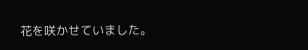花を咲かせていました。